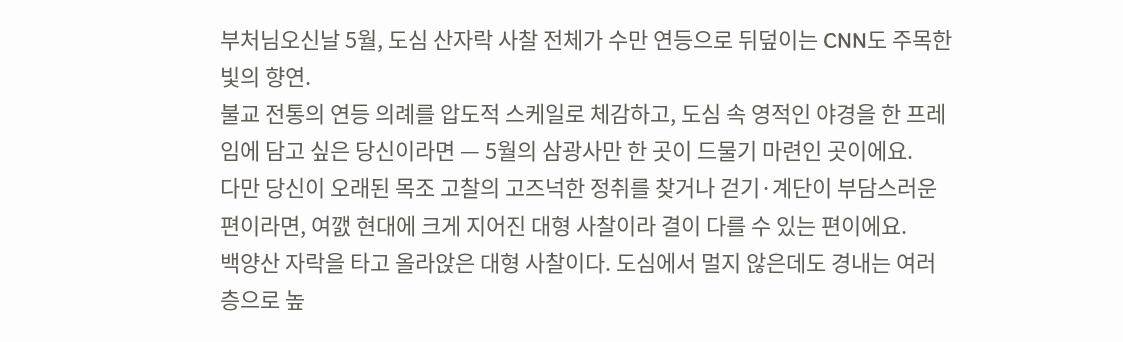부처님오신날 5월, 도심 산자락 사찰 전체가 수만 연등으로 뒤덮이는 CNN도 주목한 빛의 향연.
불교 전통의 연등 의례를 압도적 스케일로 체감하고, 도심 속 영적인 야경을 한 프레임에 담고 싶은 당신이라면 — 5월의 삼광사만 한 곳이 드물기 마련인 곳이에요.
다만 당신이 오래된 목조 고찰의 고즈넉한 정취를 찾거나 걷기·계단이 부담스러운 편이라면, 여깴 현대에 크게 지어진 대형 사찰이라 결이 다를 수 있는 편이에요.
백양산 자락을 타고 올라앉은 대형 사찰이다. 도심에서 멀지 않은데도 경내는 여러 층으로 높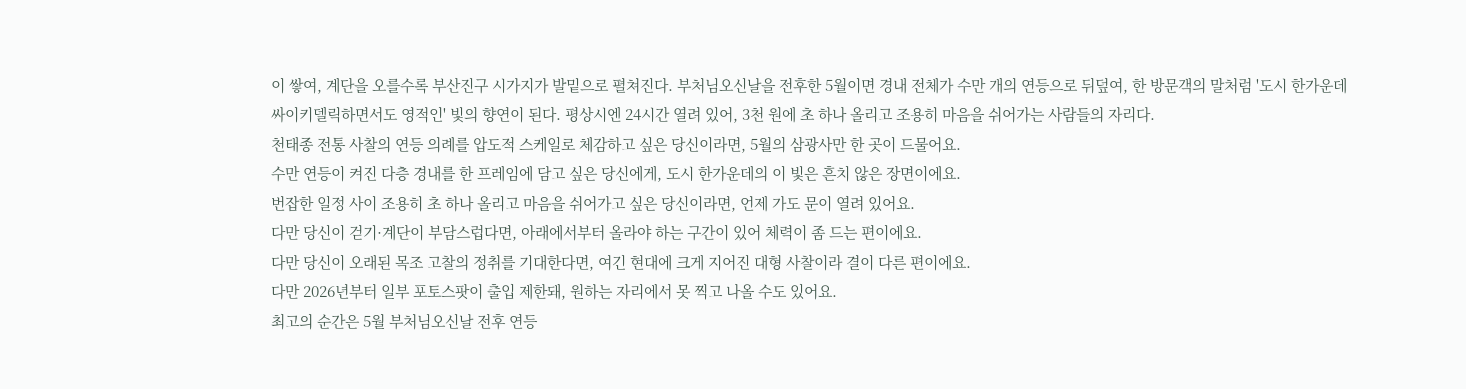이 쌓여, 계단을 오를수록 부산진구 시가지가 발밑으로 펼쳐진다. 부처님오신날을 전후한 5월이면 경내 전체가 수만 개의 연등으로 뒤덮여, 한 방문객의 말처럼 '도시 한가운데 싸이키델릭하면서도 영적인' 빛의 향연이 된다. 평상시엔 24시간 열려 있어, 3천 원에 초 하나 올리고 조용히 마음을 쉬어가는 사람들의 자리다.
천태종 전통 사찰의 연등 의례를 압도적 스케일로 체감하고 싶은 당신이라면, 5월의 삼광사만 한 곳이 드물어요.
수만 연등이 켜진 다층 경내를 한 프레임에 담고 싶은 당신에게, 도시 한가운데의 이 빛은 흔치 않은 장면이에요.
번잡한 일정 사이 조용히 초 하나 올리고 마음을 쉬어가고 싶은 당신이라면, 언제 가도 문이 열려 있어요.
다만 당신이 걷기·계단이 부담스럽다면, 아래에서부터 올라야 하는 구간이 있어 체력이 좀 드는 편이에요.
다만 당신이 오래된 목조 고찰의 정취를 기대한다면, 여긴 현대에 크게 지어진 대형 사찰이라 결이 다른 편이에요.
다만 2026년부터 일부 포토스팟이 출입 제한돼, 원하는 자리에서 못 찍고 나올 수도 있어요.
최고의 순간은 5월 부처님오신날 전후 연등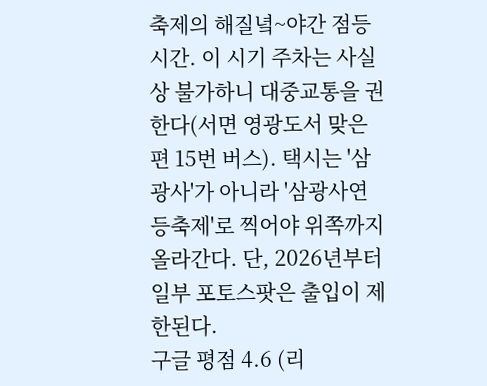축제의 해질녘~야간 점등 시간. 이 시기 주차는 사실상 불가하니 대중교통을 권한다(서면 영광도서 맞은편 15번 버스). 택시는 '삼광사'가 아니라 '삼광사연등축제'로 찍어야 위쪽까지 올라간다. 단, 2026년부터 일부 포토스팟은 출입이 제한된다.
구글 평점 4.6 (리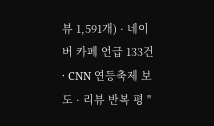뷰 1,591개) · 네이버 카페 언급 133건 · CNN 연등축제 보도 · 리뷰 반복 평 "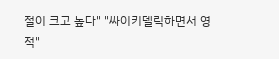절이 크고 높다" "싸이키델릭하면서 영적"